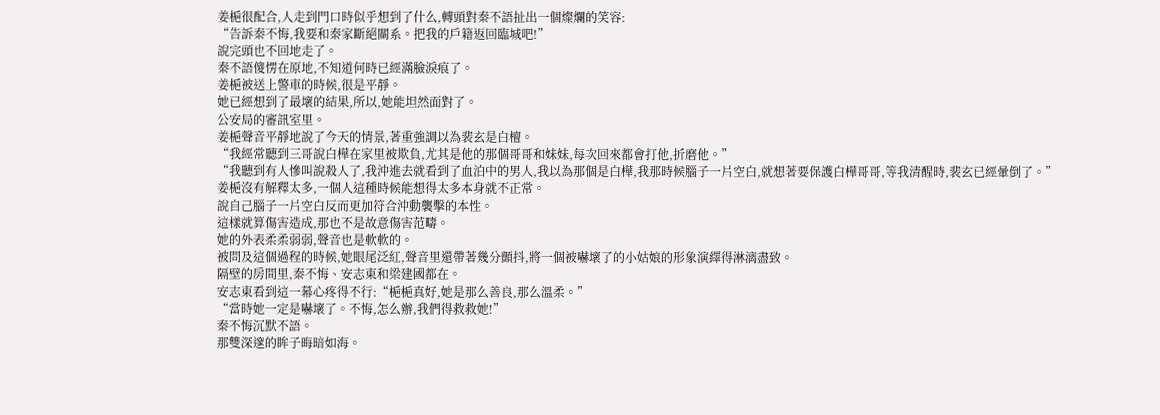姜梔很配合,人走到門口時似乎想到了什么,轉頭對秦不語扯出一個燦爛的笑容:
“告訴秦不悔,我要和秦家斷絕關系。把我的戶籍返回臨城吧!”
說完頭也不回地走了。
秦不語傻愣在原地,不知道何時已經滿臉淚痕了。
姜梔被送上警車的時候,很是平靜。
她已經想到了最壞的結果,所以,她能坦然面對了。
公安局的審訊室里。
姜梔聲音平靜地說了今天的情景,著重強調以為裴玄是白檀。
“我經常聽到三哥說白樺在家里被欺負,尤其是他的那個哥哥和妹妹,每次回來都會打他,折磨他。”
“我聽到有人慘叫說殺人了,我沖進去就看到了血泊中的男人,我以為那個是白樺,我那時候腦子一片空白,就想著要保護白樺哥哥,等我清醒時,裴玄已經暈倒了。”
姜梔沒有解釋太多,一個人這種時候能想得太多本身就不正常。
說自己腦子一片空白反而更加符合沖動襲擊的本性。
這樣就算傷害造成,那也不是故意傷害范疇。
她的外表柔柔弱弱,聲音也是軟軟的。
被問及這個過程的時候,她眼尾泛紅,聲音里還帶著幾分顫抖,將一個被嚇壞了的小姑娘的形象演繹得淋漓盡致。
隔壁的房間里,秦不悔、安志東和梁建國都在。
安志東看到這一幕心疼得不行:“梔梔真好,她是那么善良,那么溫柔。”
“當時她一定是嚇壞了。不悔,怎么辦,我們得救救她!”
秦不悔沉默不語。
那雙深邃的眸子晦暗如海。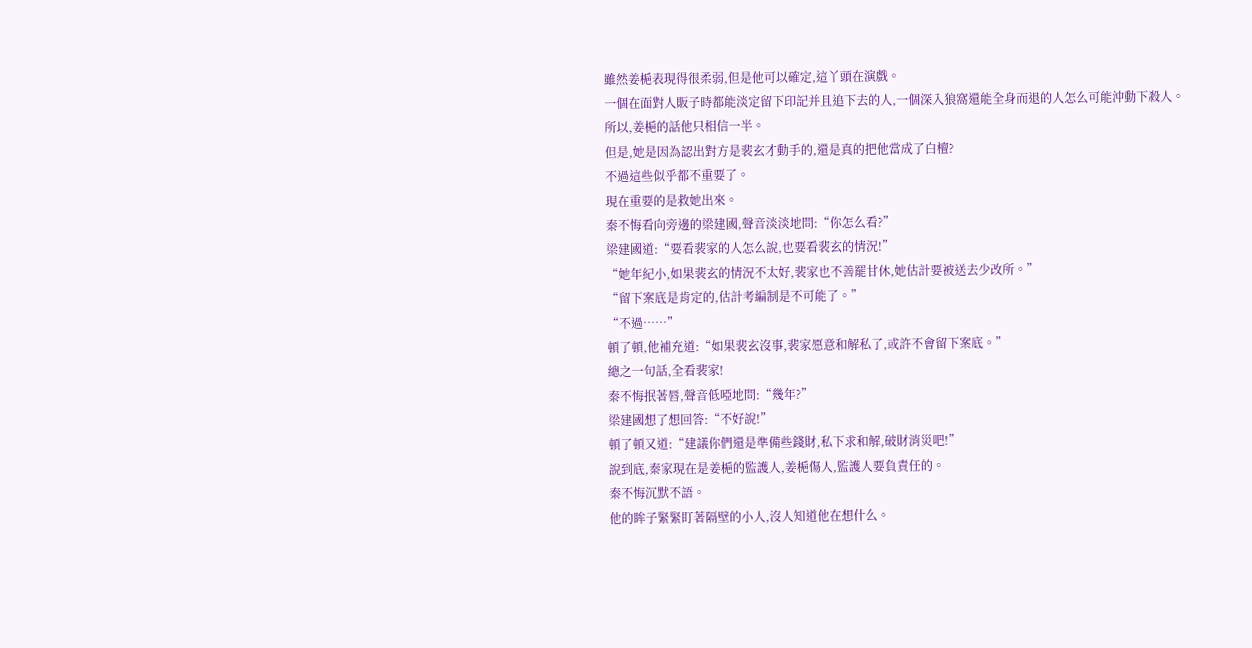雖然姜梔表現得很柔弱,但是他可以確定,這丫頭在演戲。
一個在面對人販子時都能淡定留下印記并且追下去的人,一個深入狼窩還能全身而退的人怎么可能沖動下殺人。
所以,姜梔的話他只相信一半。
但是,她是因為認出對方是裴玄才動手的,還是真的把他當成了白檀?
不過這些似乎都不重要了。
現在重要的是救她出來。
秦不悔看向旁邊的梁建國,聲音淡淡地問:“你怎么看?”
梁建國道:“要看裴家的人怎么說,也要看裴玄的情況!”
“她年紀小,如果裴玄的情況不太好,裴家也不善罷甘休,她估計要被送去少改所。”
“留下案底是肯定的,估計考編制是不可能了。”
“不過……”
頓了頓,他補充道:“如果裴玄沒事,裴家愿意和解私了,或許不會留下案底。”
總之一句話,全看裴家!
秦不悔抿著唇,聲音低啞地問:“幾年?”
梁建國想了想回答:“不好說!”
頓了頓又道:“建議你們還是準備些錢財,私下求和解,破財消災吧!”
說到底,秦家現在是姜梔的監護人,姜梔傷人,監護人要負責任的。
秦不悔沉默不語。
他的眸子緊緊盯著隔壁的小人,沒人知道他在想什么。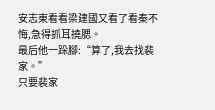安志東看看梁建國又看了看秦不悔,急得抓耳撓腮。
最后他一跺腳:“算了,我去找裴家。”
只要裴家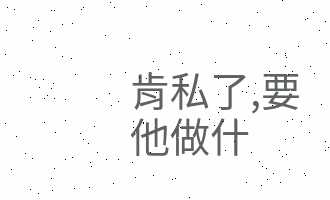肯私了,要他做什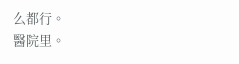么都行。
醫院里。